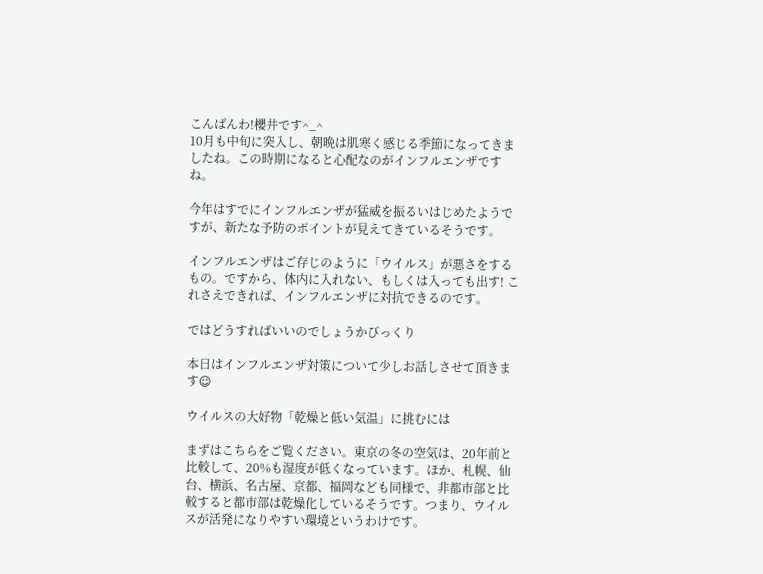こんばんわ!櫻井です^_^
10月も中旬に突入し、朝晩は肌寒く感じる季節になってきましたね。この時期になると心配なのがインフルエンザですね。

今年はすでにインフルエンザが猛威を振るいはじめたようですが、新たな予防のポイントが見えてきているそうです。

インフルエンザはご存じのように「ウイルス」が悪さをするもの。ですから、体内に入れない、もしくは入っても出す! これさえできれば、インフルエンザに対抗できるのです。

ではどうすればいいのでしょうかびっくり

本日はインフルエンザ対策について少しお話しさせて頂きます☺

ウイルスの大好物「乾燥と低い気温」に挑むには

まずはこちらをご覧ください。東京の冬の空気は、20年前と比較して、20%も湿度が低くなっています。ほか、札幌、仙台、横浜、名古屋、京都、福岡なども同様で、非都市部と比較すると都市部は乾燥化しているそうです。つまり、ウイルスが活発になりやすい環境というわけです。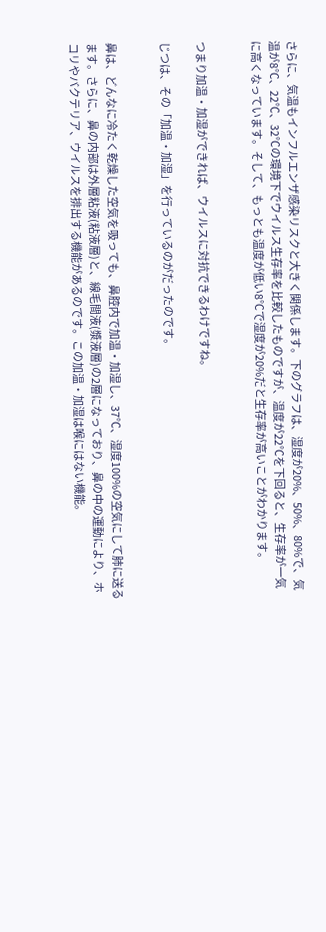さらに、気温もインフルエンザ感染リスクと大きく関係します。下のグラフは、湿度が20%、50%、80%で、気温が8℃、22℃、32℃の環境下でウイルス生存率を比較したものですが、温度が22℃を下回ると、生存率が一気に高くなっています。そして、もっとも温度が低い8℃で湿度が20%だと生存率が高いことがわかります。


つまり加温・加湿ができれば、ウイルスに対抗できるわけですね。

じつは、その「加温・加湿」を行っているのがだったのです。


鼻は、どんなに冷たく乾燥した空気を吸っても、鼻腔内で加温・加湿し、37℃、湿度100%の空気にして肺に送るます。さらに、鼻の内部は外層粘液(粘液層)と、線毛間液(漿液層)の2層になっており、鼻の中の運動により、ホコリやバクテリア、ウイルスを排出する機能があるのです。この加温・加湿は喉にはない機能。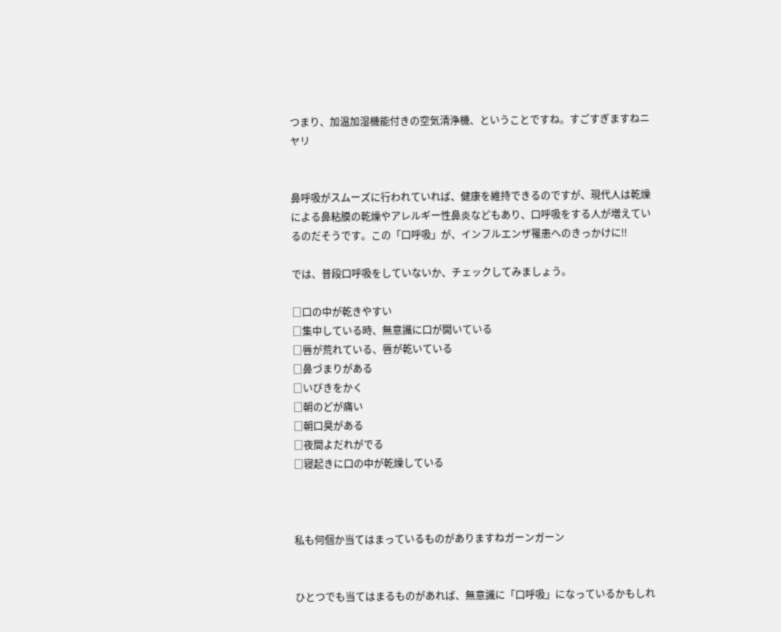つまり、加温加湿機能付きの空気清浄機、ということですね。すごすぎますねニヤリ


鼻呼吸がスムーズに行われていれば、健康を維持できるのですが、現代人は乾燥による鼻粘膜の乾燥やアレルギー性鼻炎などもあり、口呼吸をする人が増えているのだそうです。この「口呼吸」が、インフルエンザ罹患へのきっかけに!!

では、普段口呼吸をしていないか、チェックしてみましょう。

□口の中が乾きやすい
□集中している時、無意識に口が開いている
□唇が荒れている、唇が乾いている
□鼻づまりがある
□いびきをかく
□朝のどが痛い
□朝口臭がある
□夜間よだれがでる
□寝起きに口の中が乾燥している



私も何個か当てはまっているものがありますねガーンガーン


ひとつでも当てはまるものがあれば、無意識に「口呼吸」になっているかもしれ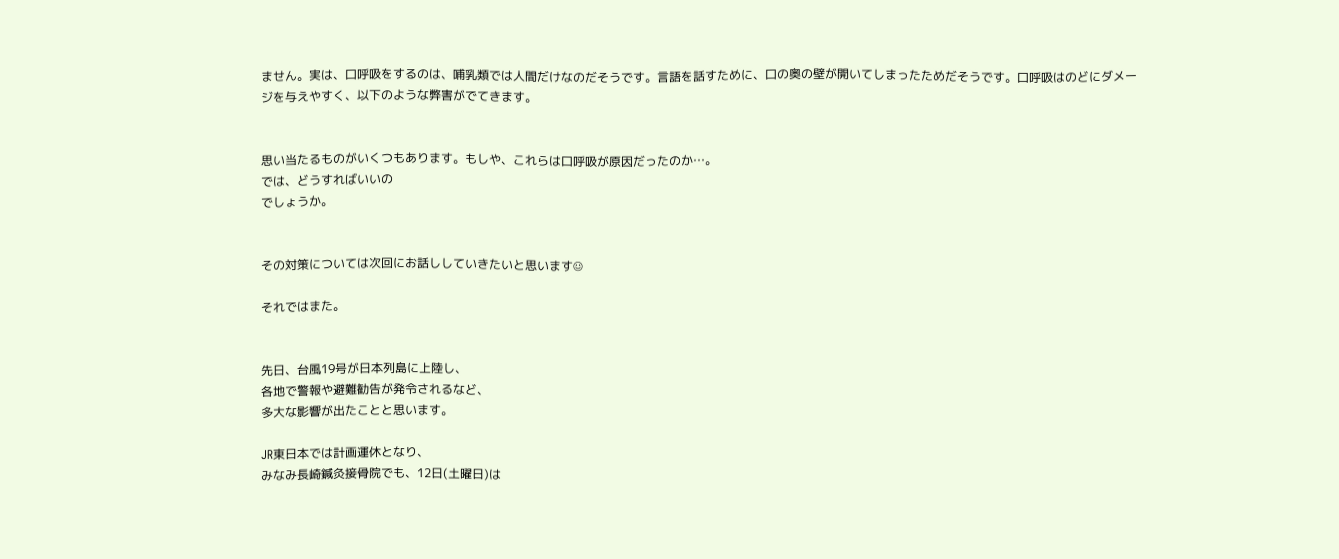ません。実は、口呼吸をするのは、哺乳類では人間だけなのだそうです。言語を話すために、口の奥の壁が開いてしまったためだそうです。口呼吸はのどにダメージを与えやすく、以下のような弊害がでてきます。


思い当たるものがいくつもあります。もしや、これらは口呼吸が原因だったのか…。
では、どうすればいいの
でしょうか。


その対策については次回にお話ししていきたいと思います☺

それではまた。


先日、台風19号が日本列島に上陸し、
各地で警報や避難勧告が発令されるなど、
多大な影響が出たことと思います。

JR東日本では計画運休となり、
みなみ長崎鍼灸接骨院でも、12日(土曜日)は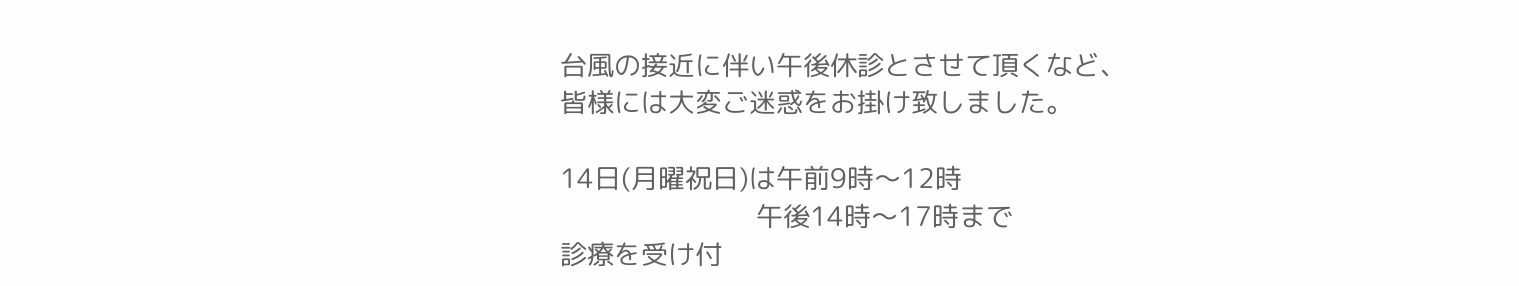台風の接近に伴い午後休診とさせて頂くなど、
皆様には大変ご迷惑をお掛け致しました。

14日(月曜祝日)は午前9時〜12時
                            午後14時〜17時まで
診療を受け付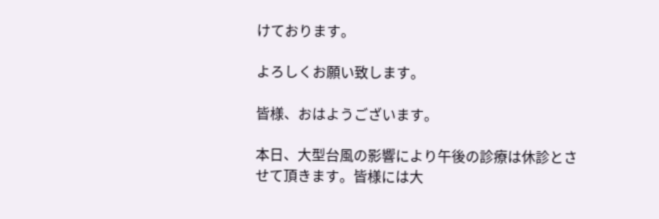けております。

よろしくお願い致します。

皆様、おはようございます。

本日、大型台風の影響により午後の診療は休診とさせて頂きます。皆様には大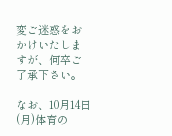変ご迷惑をおかけいたしますが、何卒ご了承下さい。

なお、10月14日(月)体育の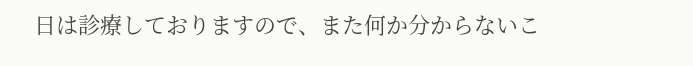日は診療しておりますので、また何か分からないこ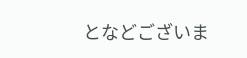となどございま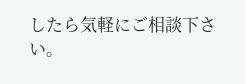したら気軽にご相談下さい。